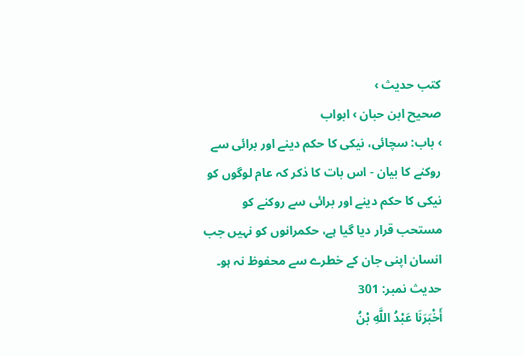کتب حدیث ›
صحیح ابن حبان › ابواب
› باب: سچائی، نیکی کا حکم دینے اور برائی سے روکنے کا بیان - اس بات کا ذکر کہ عام لوگوں کو نیکی کا حکم دینے اور برائی سے روکنے کو مستحب قرار دیا گیا ہے، حکمرانوں کو نہیں جب انسان اپنی جان کے خطرے سے محفوظ نہ ہو۔
حدیث نمبر: 301
أَخْبَرَنَا عَبْدُ اللَّهِ بْنُ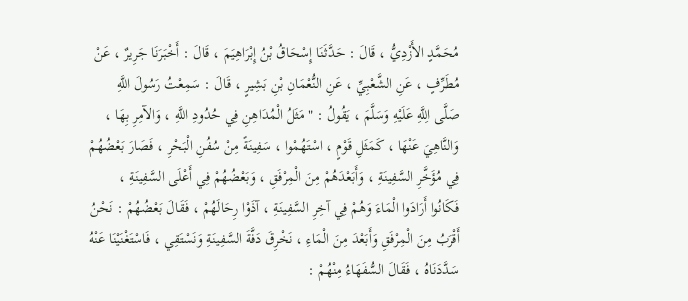مُحَمَّدٍ الأَزْدِيُّ ، قَالَ : حَدَّثَنَا إِسْحَاقُ بْنُ إِبْرَاهِيَمَ ، قَالَ : أَخْبَرَنَا جَرِيرٌ ، عَنْ مُطَرِّفٍ ، عَنِ الشَّعْبِيِّ ، عَنِ النُّعْمَانِ بْنِ بَشِيرٍ ، قَالَ : سَمِعْتُ رَسُولَ اللَّهِ صَلَّى الِلَّهِ عَلَيْهِ وَسَلَّمَ ، يَقُولُ : " مَثَلُ الْمُدَاهِنِ فِي حُدُودِ اللَّهِ ، وَالآمِرِ بِهَا ، وَالنَّاهِيَ عَنْهَا ، كَمَثَلِ قَوْمٍ ، اسْتَهُمْوا ، سَفِينَةً مِنْ سُفُنِ الْبَحْرِ ، فَصَارَ بَعْضُهُمْ فِي مُؤَخَّرِ السَّفِينَةِ ، وَأَبَعْدَهُمْ مِنَ الْمِرْفَقِ ، وَبَعْضُهُمْ فِي أَعْلَى السَّفِينَةِ ، فَكَانُوا أَرَادَوا الْمَاءَ وَهُمْ فِي آخِرِ السَّفِينَةِ ، آذَوْا رِحَالَهُمْ ، فَقَالَ بَعْضُهُمْ : نَحْنُ أَقْرَبُ مِنَ الْمِرْفَقِ وَأَبَعْدَ مِنَ الْمَاءِ ، نَخْرِقَ دَفَّةَ السَّفِينَةِ وَنَسْتَقِي ، فَاسْتَغْنَيْنَا عَنْهُ سَدَّدَنَاهُ ، فَقَالَ السُّفَهَاءُ مِنْهُمْ :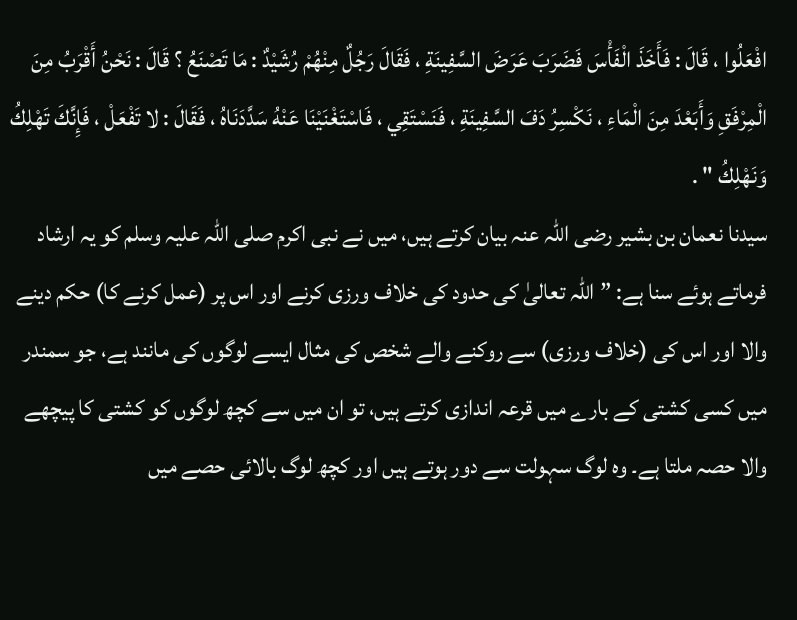افْعَلُوا ، قَالَ : فَأَخَذَ الْفَأْسَ فَضَرَبَ عَرَضَ السَّفِينَةِ ، فَقَالَ رَجُلٌ مِنْهُمْ رُشَيْدٌ : مَا تَصْنَعُ ؟ قَالَ : نَحْنُ أَقْرَبُ مِنَ الْمِرْفَقِ وَأَبَعْدَ مِنَ الْمَاءِ ، نَكْسِرُ دَفَ السَّفِينَةِ ، فَنَسْتَقِي ، فَاسْتَغْنَيْنَا عَنْهُ سَدَّدَنَاهُ ، فَقَالَ : لا تَفْعَلْ ، فَإِنَّكَ تَهْلِكُ وَنَهْلِكُ " .
سیدنا نعمان بن بشیر رضی اللہ عنہ بیان کرتے ہیں، میں نے نبی اکرم صلی اللہ علیہ وسلم کو یہ ارشاد فرماتے ہوئے سنا ہے: ”اللہ تعالیٰ کی حدود کی خلاف ورزی کرنے اور اس پر (عمل کرنے کا) حکم دینے والا اور اس کی (خلاف ورزی) سے روکنے والے شخص کی مثال ایسے لوگوں کی مانند ہے، جو سمندر میں کسی کشتی کے بارے میں قرعہ اندازی کرتے ہیں، تو ان میں سے کچھ لوگوں کو کشتی کا پیچھے والا حصہ ملتا ہے۔ وہ لوگ سہولت سے دور ہوتے ہیں اور کچھ لوگ بالائی حصے میں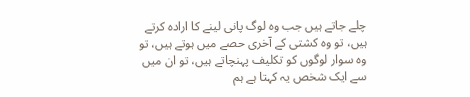چلے جاتے ہیں جب وہ لوگ پانی لینے کا ارادہ کرتے ہیں، تو وہ کشتی کے آخری حصے میں ہوتے ہیں، تو وہ سوار لوگوں کو تکلیف پہنچاتے ہیں، تو ان میں سے ایک شخص یہ کہتا ہے ہم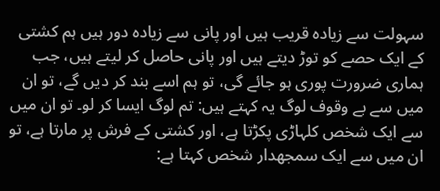سہولت سے زیادہ قریب ہیں اور پانی سے زیادہ دور ہیں ہم کشتی کے ایک حصے کو توڑ دیتے ہیں اور پانی حاصل کر لیتے ہیں، جب ہماری ضرورت پوری ہو جائے گی، تو ہم اسے بند کر دیں گے، تو ان میں سے بے وقوف لوگ یہ کہتے ہیں: تم لوگ ایسا کر لو۔ تو ان میں سے ایک شخص کلہاڑی پکڑتا ہے، اور کشتی کے فرش پر مارتا ہے، تو ان میں سے ایک سمجھدار شخص کہتا ہے: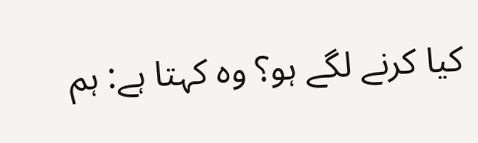کیا کرنے لگے ہو؟ وہ کہتا ہے: ہم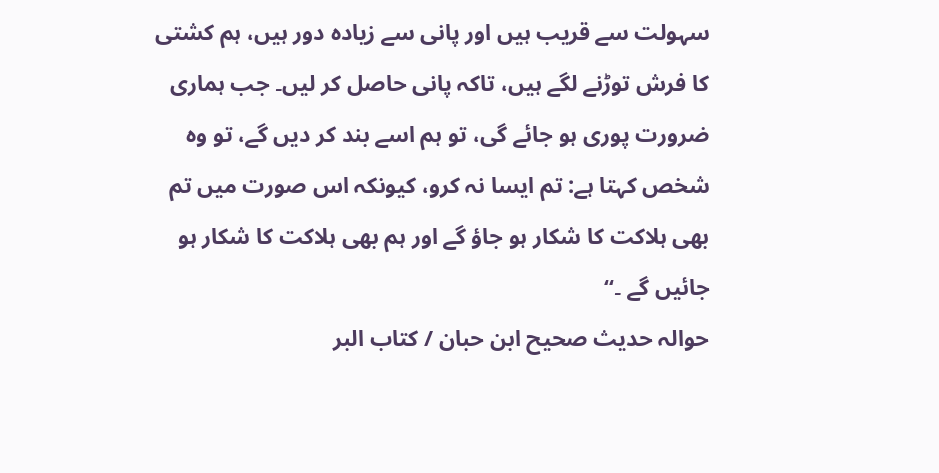سہولت سے قریب ہیں اور پانی سے زیادہ دور ہیں، ہم کشتی کا فرش توڑنے لگے ہیں، تاکہ پانی حاصل کر لیں۔ جب ہماری ضرورت پوری ہو جائے گی، تو ہم اسے بند کر دیں گے، تو وہ شخص کہتا ہے: تم ایسا نہ کرو، کیونکہ اس صورت میں تم بھی ہلاکت کا شکار ہو جاؤ گے اور ہم بھی ہلاکت کا شکار ہو جائیں گے ۔“
حوالہ حدیث صحیح ابن حبان / كتاب البر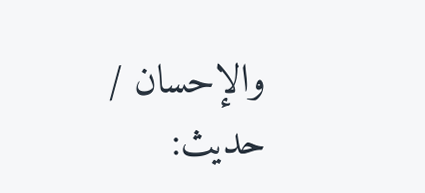والإحسان / حدیث: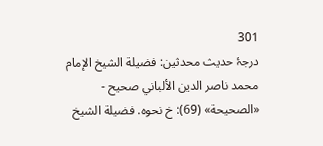301
درجۂ حدیث محدثین: فضيلة الشيخ الإمام محمد ناصر الدين الألباني صحيح - «الصحيحة» (69): خ نحوه. فضيلة الشيخ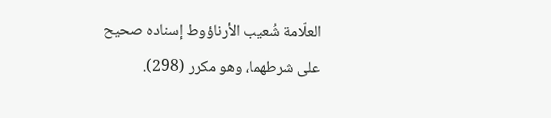العلّامة شُعيب الأرناؤوط إسناده صحيح على شرطهما، وهو مكرر (298).